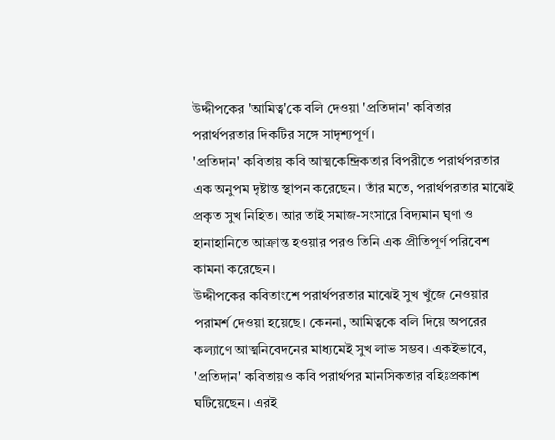উদ্দীপকের 'আমিত্ব'কে বলি দেওয়া 'প্রতিদান' কবিতার পরার্থপরতার দিকটির সঙ্গে সাদৃশ্যপূর্ণ।
'প্রতিদান' কবিতায় কবি আত্মকেন্দ্রিকতার বিপরীতে পরার্থপরতার এক অনুপম দৃষ্টান্ত স্থাপন করেছেন। তাঁর মতে, পরার্থপরতার মাঝেই প্রকৃত সুখ নিহিত। আর তাই সমাজ-সংসারে বিদ্যমান ঘৃণা ও হানাহানিতে আক্রান্ত হওয়ার পরও তিনি এক প্রীতিপূর্ণ পরিবেশ কামনা করেছেন।
উদ্দীপকের কবিতাংশে পরার্থপরতার মাঝেই সুখ খুঁজে নেওয়ার পরামর্শ দেওয়া হয়েছে। কেননা, আমিত্বকে বলি দিয়ে অপরের কল্যাণে আত্মনিবেদনের মাধ্যমেই সুখ লাভ সম্ভব। একইভাবে, 'প্রতিদান' কবিতায়ও কবি পরার্থপর মানসিকতার বহিঃপ্রকাশ ঘটিয়েছেন। এরই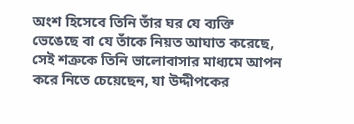অংশ হিসেবে তিনি তাঁর ঘর যে ব্যক্তি ভেঙেছে বা যে তাঁকে নিয়ত আঘাত করেছে, সেই শত্রুকে তিনি ভালোবাসার মাধ্যমে আপন করে নিতে চেয়েছেন, যা উদ্দীপকের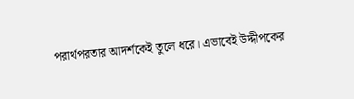পরার্থপরতার আদর্শকেই তুলে ধরে। এভাবেই উদ্দীপকের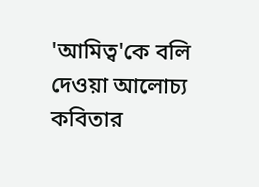'আমিত্ব'কে বলি দেওয়া আলোচ্য কবিতার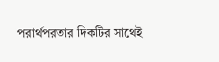পরার্থপরতার দিকটির সাথেই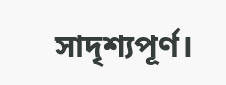সাদৃশ্যপূর্ণ।